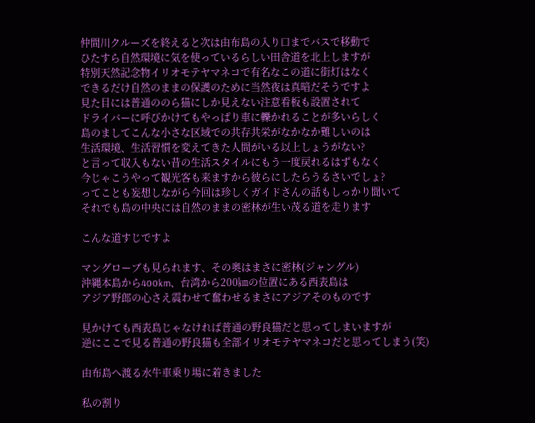仲間川クルーズを終えると次は由布島の入り口までバスで移動で
ひたすら自然環境に気を使っているらしい田舎道を北上しますが
特別天然記念物イリオモテヤマネコで有名なこの道に街灯はなく
できるだけ自然のままの保護のために当然夜は真暗だそうですよ
見た目には普通ののら猫にしか見えない注意看板も設置されて
ドライバーに呼びかけてもやっぱり車に轢かれることが多いらしく
島のましてこんな小さな区域での共存共栄がなかなか難しいのは
生活環境、生活習慣を変えてきた人間がいる以上しょうがない?
と言って収入もない昔の生活スタイルにもう一度戻れるはずもなく
今じゃこうやって観光客も来ますから彼らにしたらうるさいでしょ?
ってことも妄想しながら今回は珍しくガイドさんの話もしっかり聞いて
それでも島の中央には自然のままの密林が生い茂る道を走ります

こんな道すじですよ

マングローブも見られます、その奥はまさに密林(ジャングル)
沖縄本島から400km、台湾から200㎞の位置にある西表島は
アジア野郎の心さえ震わせて奮わせるまさにアジアそのものです

見かけても西表島じゃなければ普通の野良猫だと思ってしまいますが
逆にここで見る普通の野良猫も全部イリオモテヤマネコだと思ってしまう(笑)

由布島へ渡る水牛車乗り場に着きました

私の割り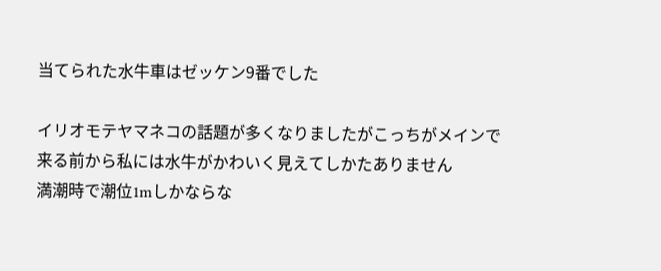当てられた水牛車はゼッケン9番でした

イリオモテヤマネコの話題が多くなりましたがこっちがメインで
来る前から私には水牛がかわいく見えてしかたありません
満潮時で潮位1mしかならな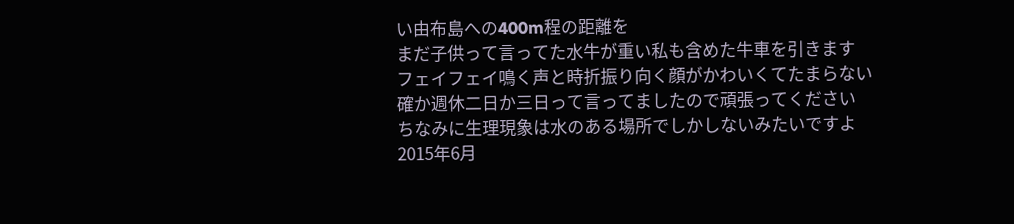い由布島への400m程の距離を
まだ子供って言ってた水牛が重い私も含めた牛車を引きます
フェイフェイ鳴く声と時折振り向く顔がかわいくてたまらない
確か週休二日か三日って言ってましたので頑張ってください
ちなみに生理現象は水のある場所でしかしないみたいですよ
2015年6月